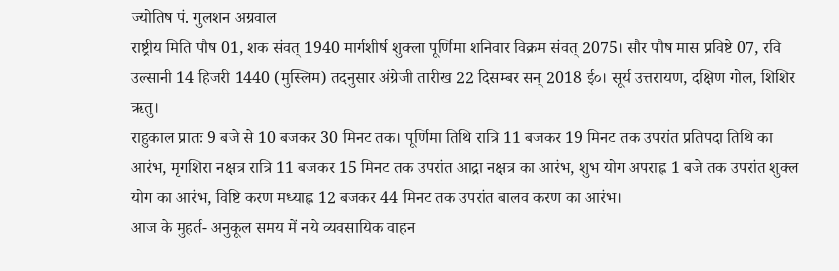ज्योतिष पं. गुलशन अग्रवाल
राष्ट्रीय मिति पौष 01, शक संवत् 1940 मार्गशीर्ष शुक्ला पूर्णिमा शनिवार विक्रम संवत् 2075। सौर पौष मास प्रविष्टे 07, रवि उल्सानी 14 हिजरी 1440 (मुस्लिम) तदनुसार अंग्रेजी तारीख 22 दिसम्बर सन् 2018 ई०। सूर्य उत्तरायण, दक्षिण गोल, शिशिर ऋतु।
राहुकाल प्रातः 9 बजे से 10 बजकर 30 मिनट तक। पूर्णिमा तिथि रात्रि 11 बजकर 19 मिनट तक उपरांत प्रतिपदा तिथि का आरंभ, मृगशिरा नक्षत्र रात्रि 11 बजकर 15 मिनट तक उपरांत आद्रा नक्षत्र का आरंभ, शुभ योग अपराह्न 1 बजे तक उपरांत शुक्ल योग का आरंभ, विष्टि करण मध्याह्न 12 बजकर 44 मिनट तक उपरांत बालव करण का आरंभ।
आज के मुहर्त- अनुकूल समय में नये व्यवसायिक वाहन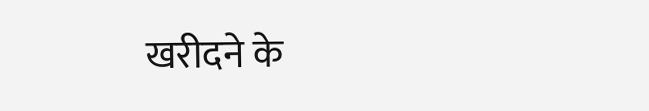खरीदने के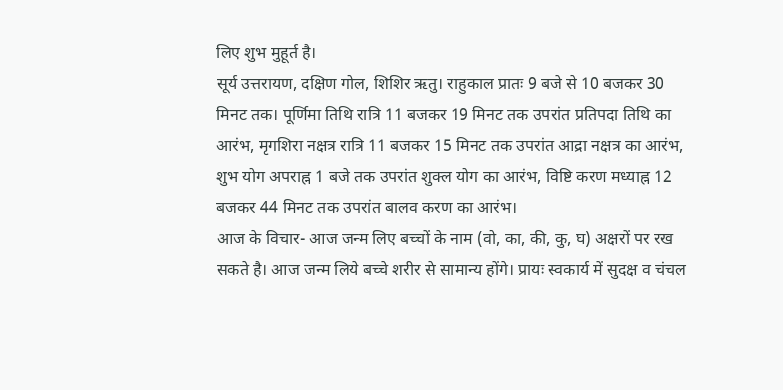लिए शुभ मुहूर्त है।
सूर्य उत्तरायण, दक्षिण गोल, शिशिर ऋतु। राहुकाल प्रातः 9 बजे से 10 बजकर 30 मिनट तक। पूर्णिमा तिथि रात्रि 11 बजकर 19 मिनट तक उपरांत प्रतिपदा तिथि का आरंभ, मृगशिरा नक्षत्र रात्रि 11 बजकर 15 मिनट तक उपरांत आद्रा नक्षत्र का आरंभ, शुभ योग अपराह्न 1 बजे तक उपरांत शुक्ल योग का आरंभ, विष्टि करण मध्याह्न 12 बजकर 44 मिनट तक उपरांत बालव करण का आरंभ।
आज के विचार- आज जन्म लिए बच्चों के नाम (वो, का, की, कु, घ) अक्षरों पर रख सकते है। आज जन्म लिये बच्चे शरीर से सामान्य होंगे। प्रायः स्वकार्य में सुदक्ष व चंचल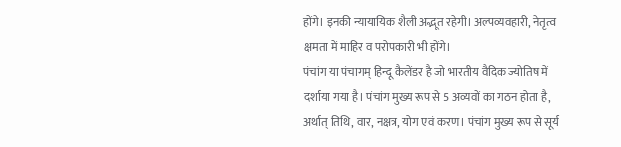होंगे। इनकी न्यायायिक शैली अद्भूत रहेगी। अल्पव्यवहारी, नेतृत्व क्षमता में माहिर व परोपकारी भी होंगे।
पंचांग या पंचागम् हिन्दू कैलेंडर है जो भारतीय वैदिक ज्योतिष में दर्शाया गया है। पंचांग मुख्य रूप से 5 अव्यवों का गठन होता है, अर्थात् तिथि, वार, नक्षत्र, योग एवं करण। पंचांग मुख्य रूप से सूर्य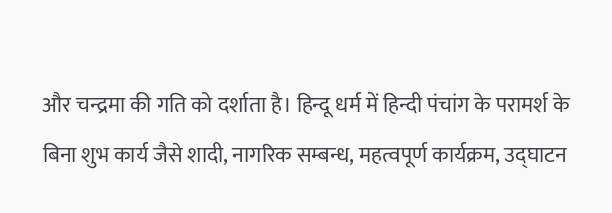और चन्द्रमा की गति को दर्शाता है। हिन्दू धर्म में हिन्दी पंचांग के परामर्श के बिना शुभ कार्य जैसे शादी, नागरिक सम्बन्ध, महत्वपूर्ण कार्यक्रम, उद्घाटन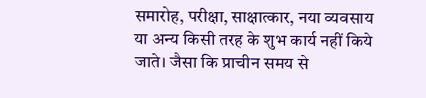समारोह, परीक्षा, साक्षात्कार, नया व्यवसाय या अन्य किसी तरह के शुभ कार्य नहीं किये जाते। जैसा कि प्राचीन समय से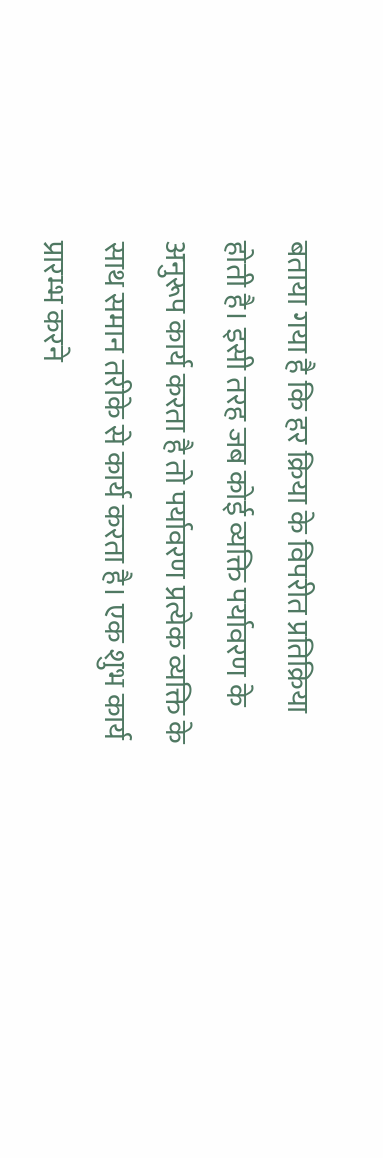बताया गया है कि हर क्रिया के विपरीत प्रतिक्रिया होती है। इसी तरह जब कोई व्यक्ति पर्यावरण के अनुरूप कार्य करता है तो पर्यावरण प्रत्येक व्यक्ति के साथ समान तरीके से कार्य करता है। एक शुभ कार्य प्रारम्भ करने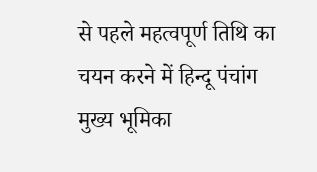से पहले महत्वपूर्ण तिथि का चयन करने में हिन्दू पंचांग मुख्य भूमिका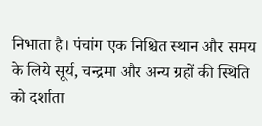निभाता है। पंचांग एक निश्चित स्थान और समय के लिये सूर्य, चन्द्रमा और अन्य ग्रहों की स्थिति को दर्शाता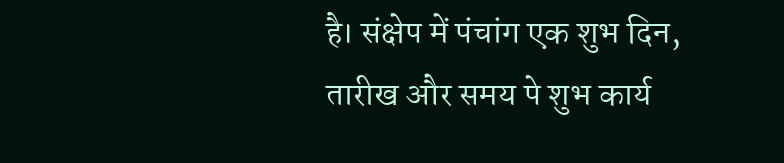है। संक्षेप में पंचांग एक शुभ दिन, तारीख और समय पे शुभ कार्य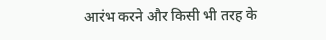आरंभ करने और किसी भी तरह के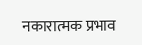नकारात्मक प्रभाव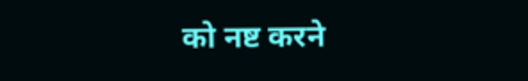को नष्ट करने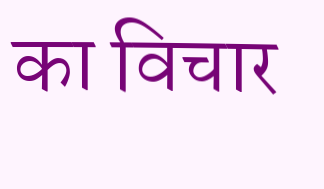का विचार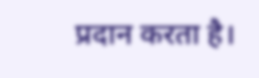प्रदान करता है।